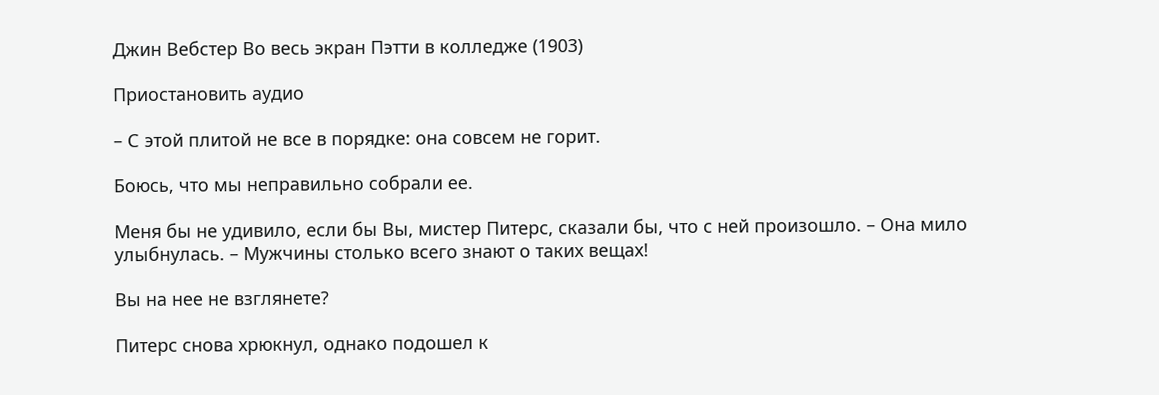Джин Вебстер Во весь экран Пэтти в колледже (1903)

Приостановить аудио

– С этой плитой не все в порядке: она совсем не горит.

Боюсь, что мы неправильно собрали ее.

Меня бы не удивило, если бы Вы, мистер Питерс, сказали бы, что с ней произошло. – Она мило улыбнулась. – Мужчины столько всего знают о таких вещах!

Вы на нее не взглянете?

Питерс снова хрюкнул, однако подошел к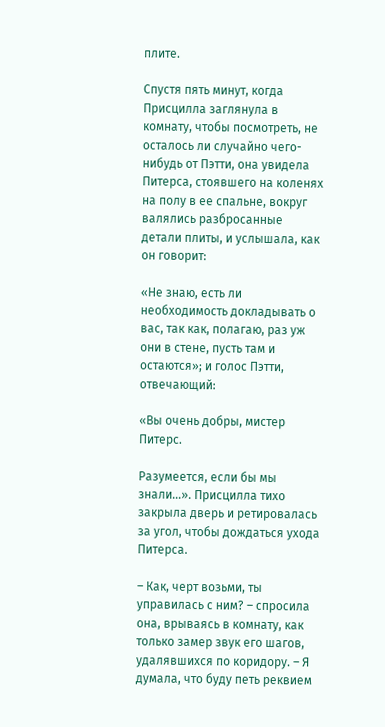плите.

Спустя пять минут, когда Присцилла заглянула в комнату, чтобы посмотреть, не осталось ли случайно чего-нибудь от Пэтти, она увидела Питерса, стоявшего на коленях на полу в ее спальне, вокруг валялись разбросанные детали плиты, и услышала, как он говорит:

«Не знаю, есть ли необходимость докладывать о вас, так как, полагаю, раз уж они в стене, пусть там и остаются»; и голос Пэтти, отвечающий:

«Вы очень добры, мистер Питерс.

Разумеется, если бы мы знали…». Присцилла тихо закрыла дверь и ретировалась за угол, чтобы дождаться ухода Питерса.

– Как, черт возьми, ты управилась с ним? – спросила она, врываясь в комнату, как только замер звук его шагов, удалявшихся по коридору. – Я думала, что буду петь реквием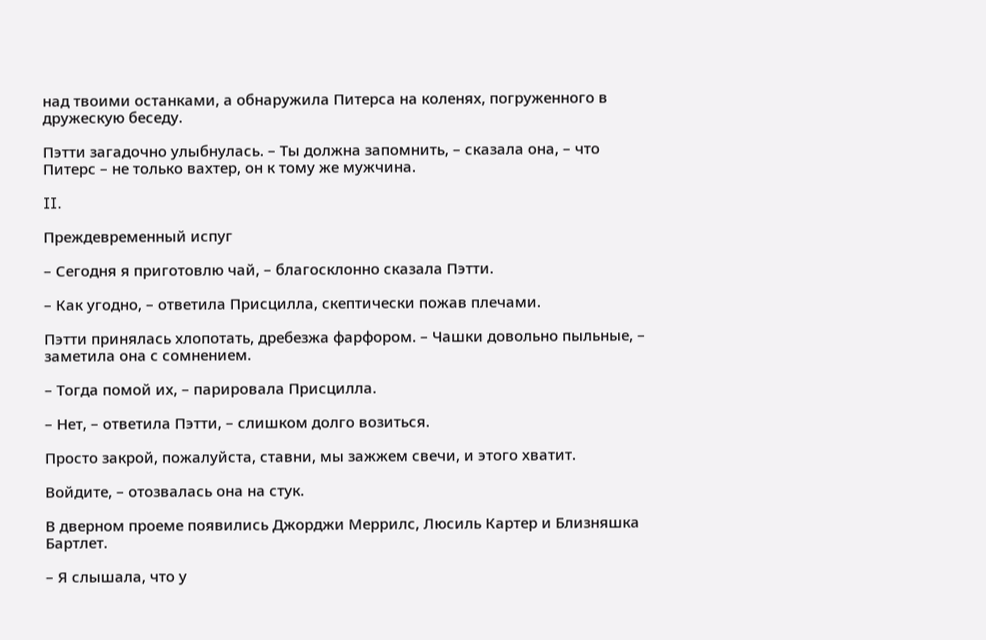над твоими останками, а обнаружила Питерса на коленях, погруженного в дружескую беседу.

Пэтти загадочно улыбнулась. – Ты должна запомнить, – сказала она, – что Питерс – не только вахтер, он к тому же мужчина.

II.

Преждевременный испуг

– Сегодня я приготовлю чай, – благосклонно сказала Пэтти.

– Как угодно, – ответила Присцилла, скептически пожав плечами.

Пэтти принялась хлопотать, дребезжа фарфором. – Чашки довольно пыльные, – заметила она с сомнением.

– Тогда помой их, – парировала Присцилла.

– Нет, – ответила Пэтти, – слишком долго возиться.

Просто закрой, пожалуйста, ставни, мы зажжем свечи, и этого хватит.

Войдите, – отозвалась она на стук.

В дверном проеме появились Джорджи Меррилс, Люсиль Картер и Близняшка Бартлет.

– Я слышала, что у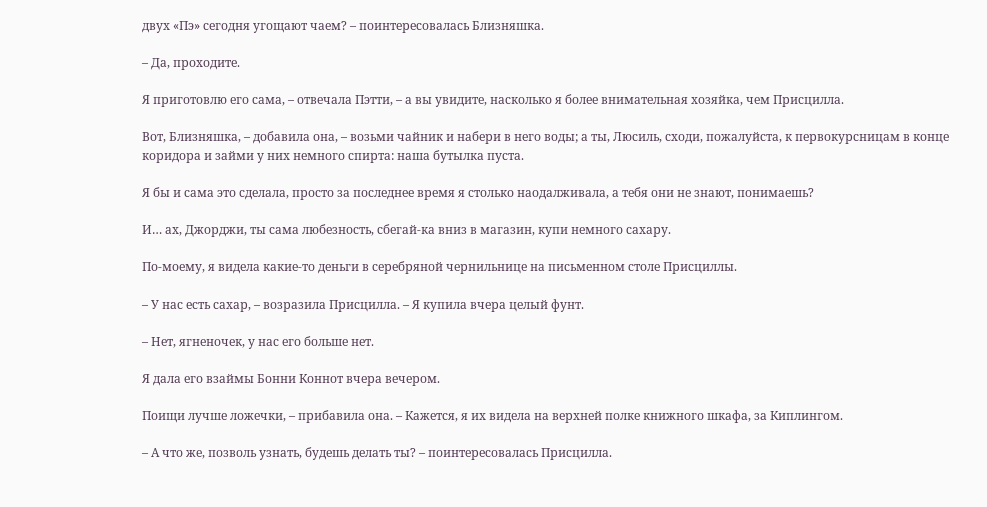двух «Пэ» сегодня угощают чаем? – поинтересовалась Близняшка.

– Да, проходите.

Я приготовлю его сама, – отвечала Пэтти, – а вы увидите, насколько я более внимательная хозяйка, чем Присцилла.

Вот, Близняшка, – добавила она, – возьми чайник и набери в него воды; а ты, Люсиль, сходи, пожалуйста, к первокурсницам в конце коридора и займи у них немного спирта: наша бутылка пуста.

Я бы и сама это сделала, просто за последнее время я столько наодалживала, а тебя они не знают, понимаешь?

И… ах, Джорджи, ты сама любезность, сбегай-ка вниз в магазин, купи немного сахару.

По-моему, я видела какие-то деньги в серебряной чернильнице на письменном столе Присциллы.

– У нас есть сахар, – возразила Присцилла. – Я купила вчера целый фунт.

– Нет, ягненочек, у нас его больше нет.

Я дала его взаймы Бонни Коннот вчера вечером.

Поищи лучше ложечки, – прибавила она. – Кажется, я их видела на верхней полке книжного шкафа, за Киплингом.

– А что же, позволь узнать, будешь делать ты? – поинтересовалась Присцилла.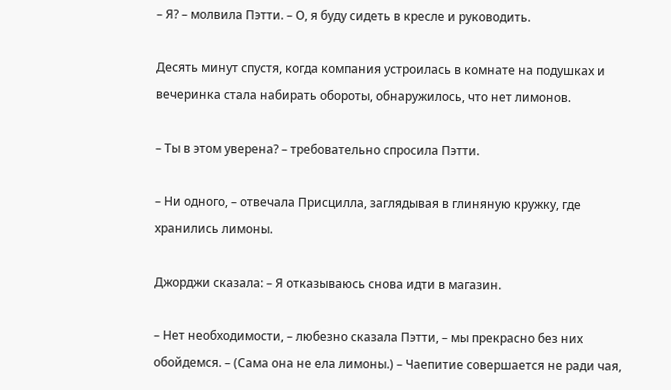– Я? – молвила Пэтти. – О, я буду сидеть в кресле и руководить.

Десять минут спустя, когда компания устроилась в комнате на подушках и вечеринка стала набирать обороты, обнаружилось, что нет лимонов.

– Ты в этом уверена? – требовательно спросила Пэтти.

– Ни одного, – отвечала Присцилла, заглядывая в глиняную кружку, где хранились лимоны.

Джорджи сказала: – Я отказываюсь снова идти в магазин.

– Нет необходимости, – любезно сказала Пэтти, – мы прекрасно без них обойдемся. – (Сама она не ела лимоны.) – Чаепитие совершается не ради чая,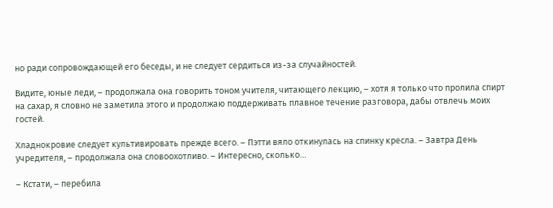но ради сопровождающей его беседы, и не следует сердиться из-за случайностей.

Видите, юные леди, – продолжала она говорить тоном учителя, читающего лекцию, – хотя я только что пролила спирт на сахар, я словно не заметила этого и продолжаю поддерживать плавное течение разговора, дабы отвлечь моих гостей.

Хладнокровие следует культивировать прежде всего. – Пэтти вяло откинулась на спинку кресла. – Завтра День учредителя, – продолжала она словоохотливо. – Интересно, сколько…

– Кстати, – перебила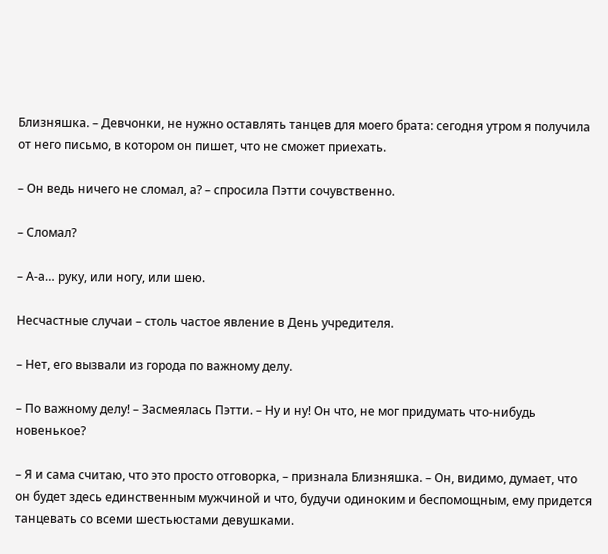Близняшка. – Девчонки, не нужно оставлять танцев для моего брата: сегодня утром я получила от него письмо, в котором он пишет, что не сможет приехать.

– Он ведь ничего не сломал, а? – спросила Пэтти сочувственно.

– Сломал?

– А-а… руку, или ногу, или шею.

Несчастные случаи – столь частое явление в День учредителя.

– Нет, его вызвали из города по важному делу.

– По важному делу! – Засмеялась Пэтти. – Ну и ну! Он что, не мог придумать что-нибудь новенькое?

– Я и сама считаю, что это просто отговорка, – признала Близняшка. – Он, видимо, думает, что он будет здесь единственным мужчиной и что, будучи одиноким и беспомощным, ему придется танцевать со всеми шестьюстами девушками.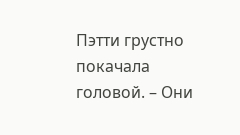Пэтти грустно покачала головой. – Они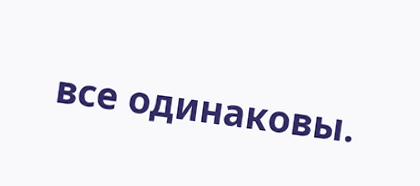все одинаковы.